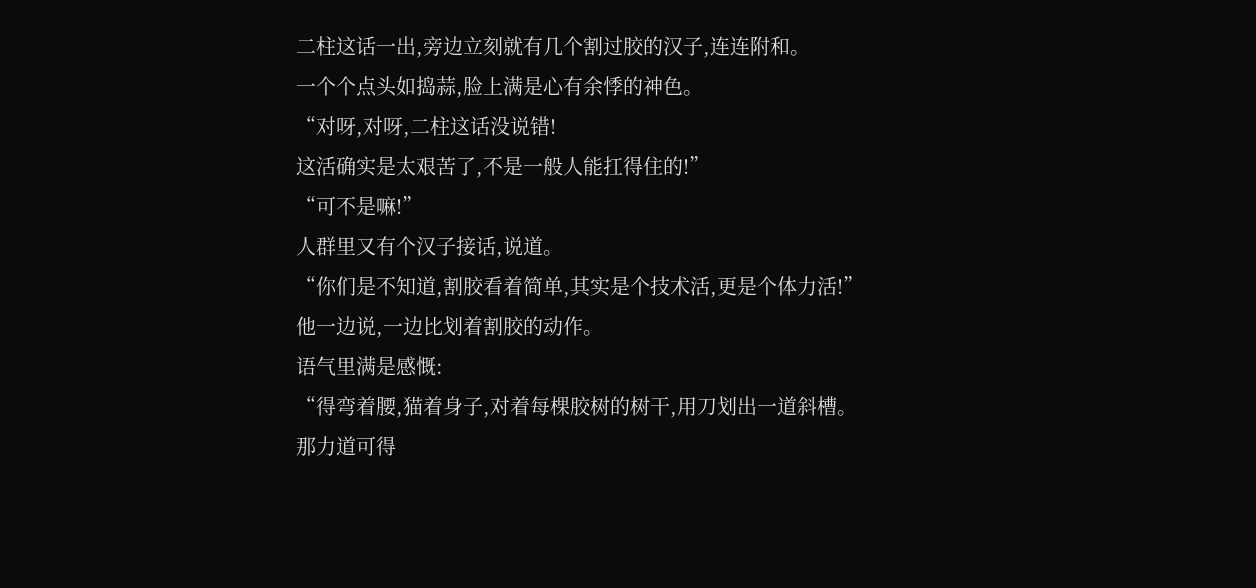二柱这话一出,旁边立刻就有几个割过胶的汉子,连连附和。
一个个点头如捣蒜,脸上满是心有余悸的神色。
“对呀,对呀,二柱这话没说错!
这活确实是太艰苦了,不是一般人能扛得住的!”
“可不是嘛!”
人群里又有个汉子接话,说道。
“你们是不知道,割胶看着简单,其实是个技术活,更是个体力活!”
他一边说,一边比划着割胶的动作。
语气里满是感慨:
“得弯着腰,猫着身子,对着每棵胶树的树干,用刀划出一道斜槽。
那力道可得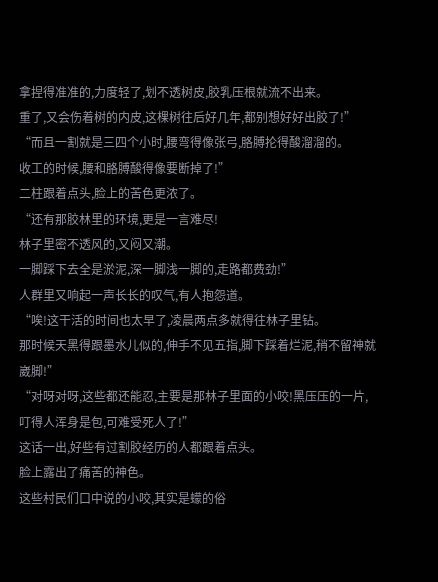拿捏得准准的,力度轻了,划不透树皮,胶乳压根就流不出来。
重了,又会伤着树的内皮,这棵树往后好几年,都别想好好出胶了!”
“而且一割就是三四个小时,腰弯得像张弓,胳膊抡得酸溜溜的。
收工的时候,腰和胳膊酸得像要断掉了!”
二柱跟着点头,脸上的苦色更浓了。
“还有那胶林里的环境,更是一言难尽!
林子里密不透风的,又闷又潮。
一脚踩下去全是淤泥,深一脚浅一脚的,走路都费劲!”
人群里又响起一声长长的叹气,有人抱怨道。
“唉!这干活的时间也太早了,凌晨两点多就得往林子里钻。
那时候天黑得跟墨水儿似的,伸手不见五指,脚下踩着烂泥,稍不留神就崴脚!”
“对呀对呀,这些都还能忍,主要是那林子里面的小咬!黑压压的一片,叮得人浑身是包,可难受死人了!”
这话一出,好些有过割胶经历的人都跟着点头。
脸上露出了痛苦的神色。
这些村民们口中说的小咬,其实是蠓的俗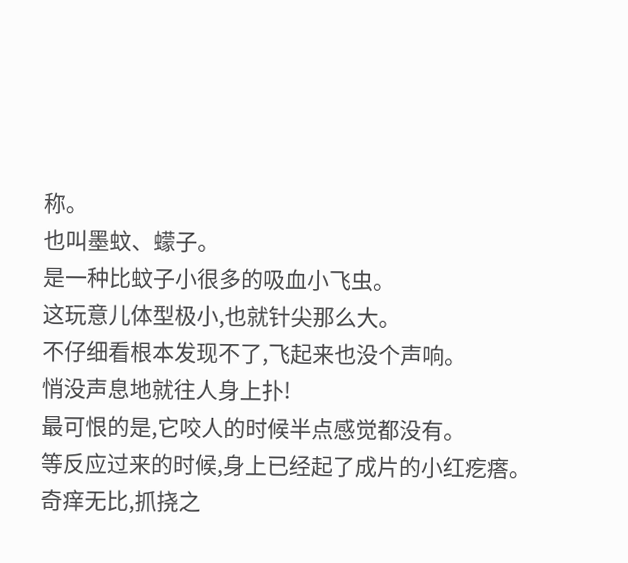称。
也叫墨蚊、蠓子。
是一种比蚊子小很多的吸血小飞虫。
这玩意儿体型极小,也就针尖那么大。
不仔细看根本发现不了,飞起来也没个声响。
悄没声息地就往人身上扑!
最可恨的是,它咬人的时候半点感觉都没有。
等反应过来的时候,身上已经起了成片的小红疙瘩。
奇痒无比,抓挠之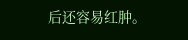后还容易红肿。